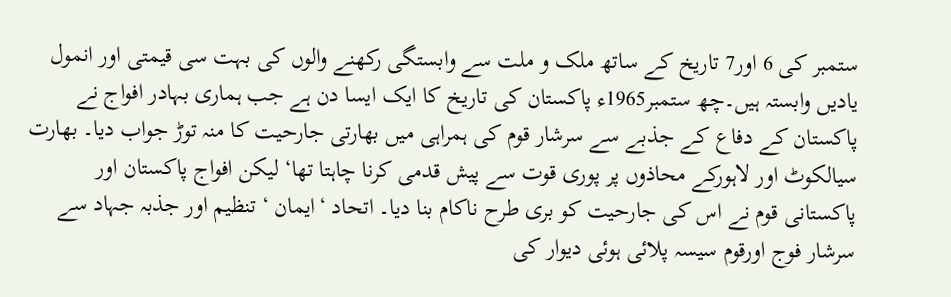ستمبر کی 6 اور7 تاریخ کے ساتھ ملک و ملت سے وابستگی رکھنے والوں کی بہت سی قیمتی اور انمول یادیں وابستہ ہیں۔چھ ستمبر1965ء پاکستان کی تاریخ کا ایک ایسا دن ہے جب ہماری بہادر افواج نے پاکستان کے دفاع کے جذبے سے سرشار قوم کی ہمراہی میں بھارتی جارحیت کا منہ توڑ جواب دیا۔ بھارت سیالکوٹ اور لاہورکے محاذوں پر پوری قوت سے پیش قدمی کرنا چاہتا تھا‘ لیکن افواج پاکستان اور پاکستانی قوم نے اس کی جارحیت کو بری طرح ناکام بنا دیا۔ اتحاد ‘ایمان ‘ تنظیم اور جذبہ جہاد سے سرشار فوج اورقوم سیسہ پلائی ہوئی دیوار کی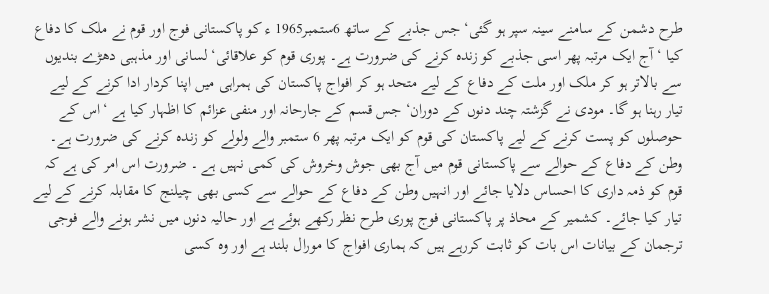طرح دشمن کے سامنے سینہ سپر ہو گئی‘ جس جذبے کے ساتھ 6ستمبر1965 ء کو پاکستانی فوج اور قوم نے ملک کا دفاع کیا ‘آج ایک مرتبہ پھر اسی جذبے کو زندہ کرنے کی ضرورت ہے۔ پوری قوم کو علاقائی‘ لسانی اور مذہبی دھڑے بندیوں سے بالاتر ہو کر ملک اور ملت کے دفاع کے لیے متحد ہو کر افواج پاکستان کی ہمراہی میں اپنا کردار ادا کرنے کے لیے تیار رہنا ہو گا۔ مودی نے گزشتہ چند دنوں کے دوران‘ جس قسم کے جارحانہ اور منفی عزائم کا اظہار کیا ہے ‘اس کے حوصلوں کو پست کرنے کے لیے پاکستان کی قوم کو ایک مرتبہ پھر 6 ستمبر والے ولولے کو زندہ کرنے کی ضرورت ہے۔ وطن کے دفاع کے حوالے سے پاکستانی قوم میں آج بھی جوش وخروش کی کمی نہیں ہے ۔ ضرورت اس امر کی ہے کہ قوم کو ذمہ داری کا احساس دلایا جائے اور انہیں وطن کے دفاع کے حوالے سے کسی بھی چیلنج کا مقابلہ کرنے کے لیے تیار کیا جائے۔ کشمیر کے محاذ پر پاکستانی فوج پوری طرح نظر رکھے ہوئے ہے اور حالیہ دنوں میں نشر ہونے والے فوجی ترجمان کے بیانات اس بات کو ثابت کررہے ہیں کہ ہماری افواج کا مورال بلند ہے اور وہ کسی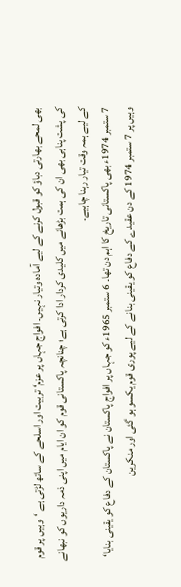بھی لمحے بھارتی دباؤ کو قبول کرنے کے لیے آمادہ وتیار نہیں۔ افواج جہاں پر عزم‘ تربیت اور اسلحے کے ساتھ لڑتی ہے ‘وہیں پر قوم کی پشت پناہی بھی ان کی ہمت بڑھانے میں کلیدی کردار ادا کرتی ہے؛ چنانچہ پاکستانی قوم کو ان ایام میں اپنی ذمہ داریوں کو نبھانے کے لیے ہمہ وقت تیار رہنا چاہیے۔
7 ستمبر 1974ء بھی پاکستانی تاریخ کا اہم دن تھا۔ 6 ستمبر 1965ء کو جہاں پر افواج پاکستان نے پاکستان کے دفاع کو یقینی بنایا‘ وہیں پر 7 ستمبر 1974 کے دن عقیدے کے دفاع کو یقینی بنانے کے لیے پوری قوم یکسو ہو گئی اور منکرین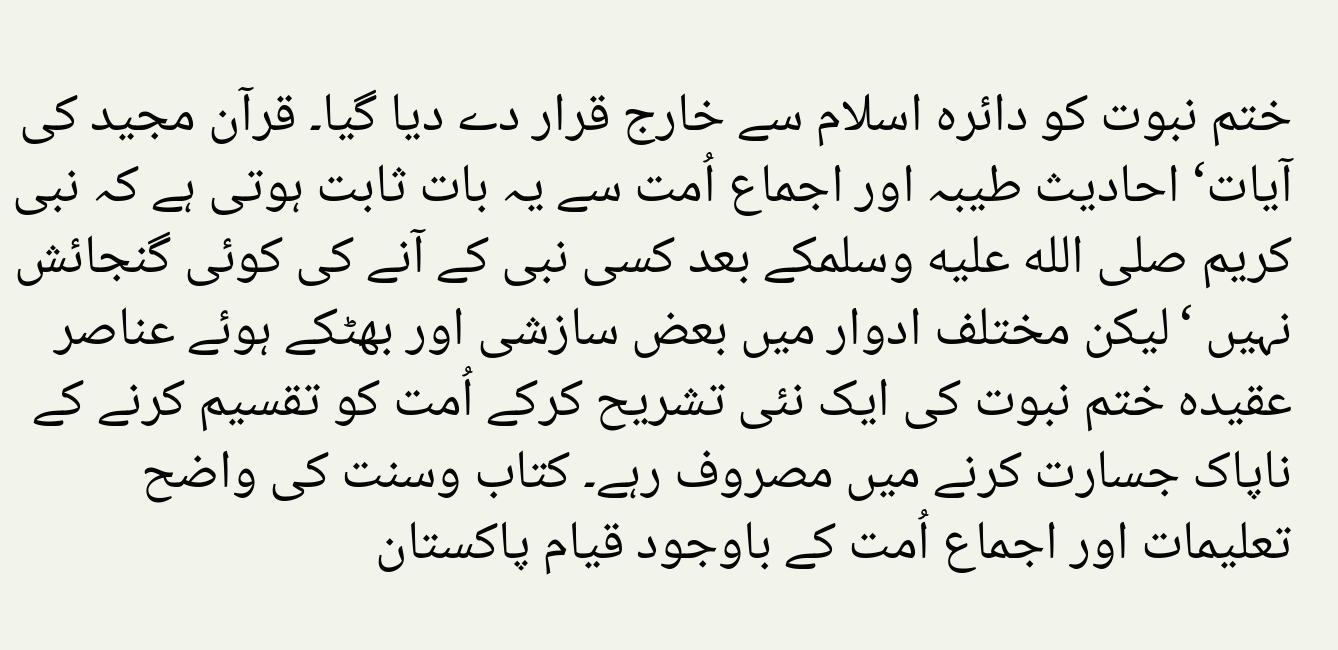ختم نبوت کو دائرہ اسلام سے خارج قرار دے دیا گیا۔ قرآن مجید کی آیات‘ احادیث طیبہ اور اجماع اُمت سے یہ بات ثابت ہوتی ہے کہ نبی کریم صلى الله عليه وسلمکے بعد کسی نبی کے آنے کی کوئی گنجائش نہیں ‘لیکن مختلف ادوار میں بعض سازشی اور بھٹکے ہوئے عناصر عقیدہ ختم نبوت کی ایک نئی تشریح کرکے اُمت کو تقسیم کرنے کے ناپاک جسارت کرنے میں مصروف رہے۔ کتاب وسنت کی واضح تعلیمات اور اجماع اُمت کے باوجود قیام پاکستان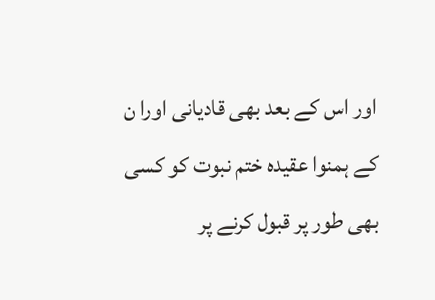اور اس کے بعد بھی قادیانی اورا ن کے ہمنوا عقیدہ ختم نبوت کو کسی بھی طور پر قبول کرنے پر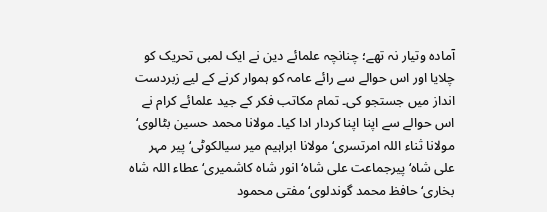آمادہ وتیار نہ تھے؛ چنانچہ علمائے دین نے ایک لمبی تحریک کو چلایا اور اس حوالے سے رائے عامہ کو ہموار کرنے کے لیے زبردست انداز میں جستجو کی۔ تمام مکاتب فکر کے جید علمائے کرام نے اس حوالے سے اپنا اپنا کردار ادا کیا۔ مولانا محمد حسین بٹالوی‘ مولانا ثناء اللہ امرتسری‘ مولانا ابراہیم میر سیالکوٹی‘ پیر مہر علی شاہ‘ پیرجماعت علی شاہ‘ انور شاہ کاشمیری‘ عطاء اللہ شاہ بخاری‘ حافظ محمد گوندلوی‘ مفتی محمود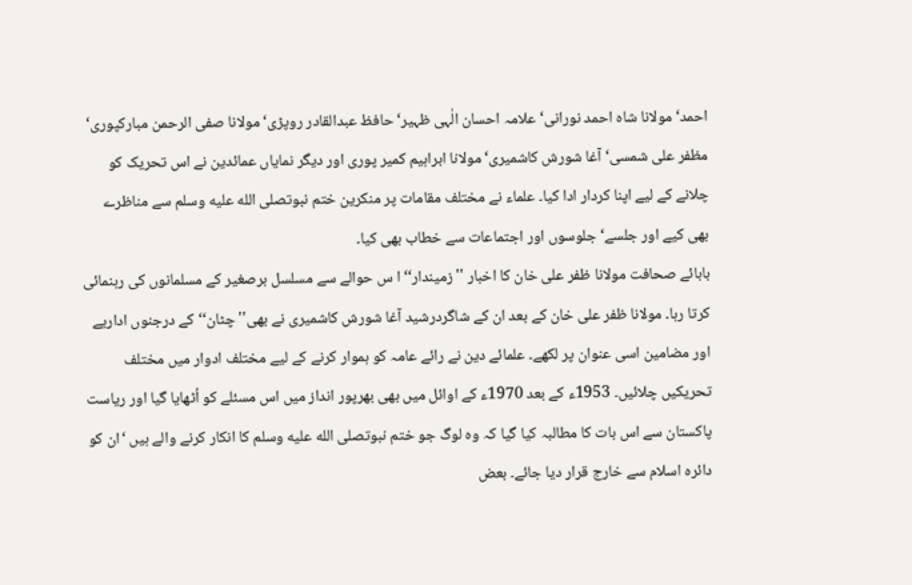احمد‘ مولانا شاہ احمد نورانی‘ علامہ احسان الٰہی ظہیر‘ حافظ عبدالقادر روپڑی‘ مولانا صفی الرحمن مبارکپوری‘ مظفر علی شمسی‘ آغا شورش کاشمیری‘مولانا ابراہیم کمیر پوری اور دیگر نمایاں عمائدین نے اس تحریک کو چلانے کے لیے اپنا کردار ادا کیا۔ علماء نے مختلف مقامات پر منکرین ختم نبوتصلى الله عليه وسلم سے مناظرے بھی کیے اور جلسے‘ جلوسوں اور اجتماعات سے خطاب بھی کیا۔
بابائے صحافت مولانا ظفر علی خان کا اخبار ''زمیندار‘‘ا س حوالے سے مسلسل برصغیر کے مسلمانوں کی رہنمائی کرتا رہا۔ مولانا ظفر علی خان کے بعد ان کے شاگردرشید آغا شورش کاشمیری نے بھی''چٹان‘‘ کے درجنوں اداریے اور مضامین اسی عنوان پر لکھے۔ علمائے دین نے رائے عامہ کو ہموار کرنے کے لیے مختلف ادوار میں مختلف تحریکیں چلائیں۔ 1953ء کے بعد 1970ء کے اوائل میں بھی بھرپور انداز میں اس مسئلے کو اُٹھایا گیا اور ریاست پاکستان سے اس بات کا مطالبہ کیا گیا کہ وہ لوگ جو ختم نبوتصلى الله عليه وسلم کا انکار کرنے والے ہیں ‘ان کو دائرہ اسلام سے خارج قرار دیا جائے۔ بعض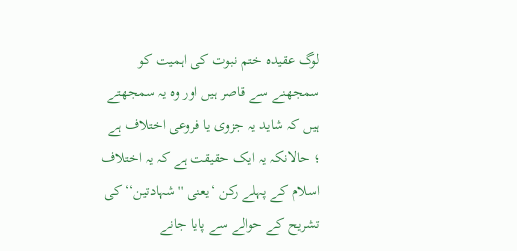لوگ عقیدہ ختم نبوت کی اہمیت کو سمجھنے سے قاصر ہیں اور وہ یہ سمجھتے ہیں کہ شاید یہ جزوی یا فروعی اختلاف ہے ؛ حالانکہ یہ ایک حقیقت ہے کہ یہ اختلاف اسلام کے پہلے رکن ‘یعنی ''شہادتین‘‘کی تشریح کے حوالے سے پایا جانے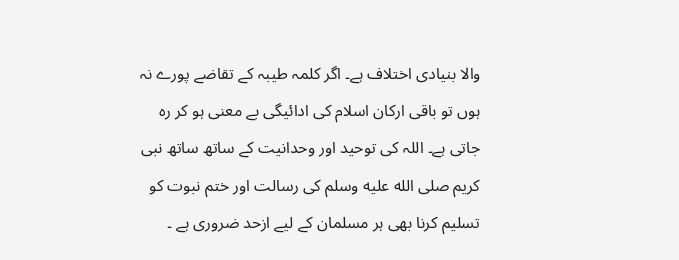والا بنیادی اختلاف ہے۔ اگر کلمہ طیبہ کے تقاضے پورے نہ ہوں تو باقی ارکان اسلام کی ادائیگی بے معنی ہو کر رہ جاتی ہے۔ اللہ کی توحید اور وحدانیت کے ساتھ ساتھ نبی کریم صلى الله عليه وسلم کی رسالت اور ختم نبوت کو تسلیم کرنا بھی ہر مسلمان کے لیے ازحد ضروری ہے ۔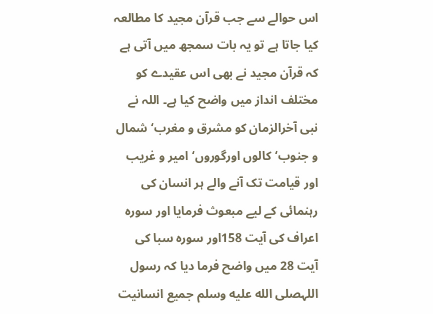اس حوالے سے جب قرآن مجید کا مطالعہ کیا جاتا ہے تو یہ بات سمجھ میں آتی ہے کہ قرآن مجید نے بھی اس عقیدے کو مختلف انداز میں واضح کیا ہے۔ اللہ نے نبی آخرالزمان کو مشرق و مغرب‘ شمال و جنوب‘کالوں اورگوروں‘ امیر و غریب اور قیامت تک آنے والے ہر انسان کی رہنمائی کے لیے مبعوث فرمایا اور سورہ اعراف کی آیت 158اور سورہ سبا کی آیت 28 میں واضح فرما دیا کہ رسول اللہصلى الله عليه وسلم جمیع انسانیت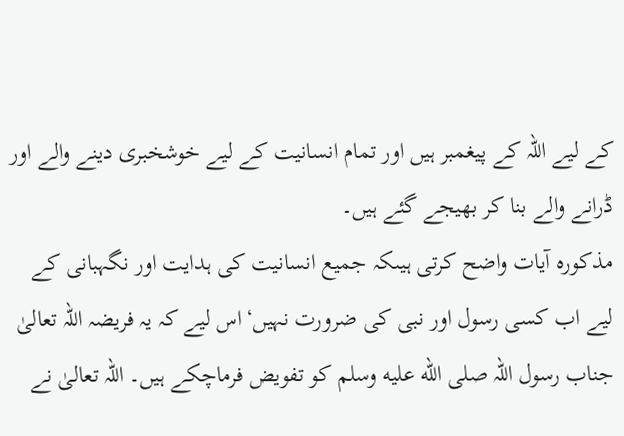کے لیے اللہ کے پیغمبر ہیں اور تمام انسانیت کے لیے خوشخبری دینے والے اور ڈرانے والے بنا کر بھیجے گئے ہیں۔
مذکورہ آیات واضح کرتی ہیںکہ جمیع انسانیت کی ہدایت اور نگہبانی کے لیے اب کسی رسول اور نبی کی ضرورت نہیں‘اس لیے کہ یہ فریضہ اللہ تعالیٰ جناب رسول اللہ صلى الله عليه وسلم کو تفویض فرماچکے ہیں۔ اللہ تعالیٰ نے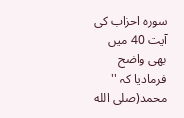سورہ احزاب کی آیت 40 میں بھی واضح فرمادیا کہ '' محمد(صلى الله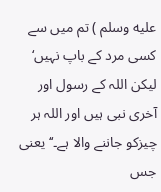عليه وسلم ) تم میں سے کسی مرد کے باپ نہیں‘ لیکن اللہ کے رسول اور آخری نبی ہیں اور اللہ ہر چیزکو جاننے والا ہے۔‘‘ یعنی جس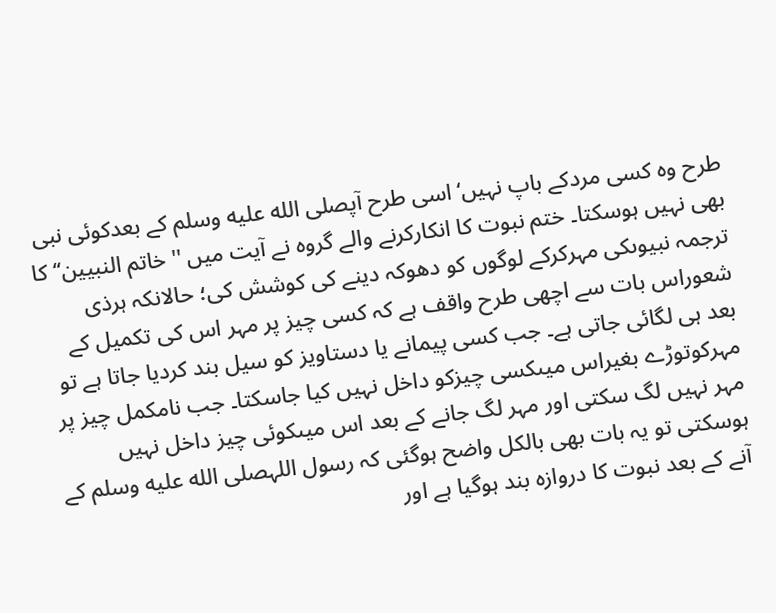طرح وہ کسی مردکے باپ نہیں‘اسی طرح آپصلى الله عليه وسلم کے بعدکوئی نبی بھی نہیں ہوسکتا۔ ختم نبوت کا انکارکرنے والے گروہ نے آیت میں ''خاتم النبیین‘‘ کا ترجمہ نبیوںکی مہرکرکے لوگوں کو دھوکہ دینے کی کوشش کی؛ حالانکہ ہرذی شعوراس بات سے اچھی طرح واقف ہے کہ کسی چیز پر مہر اس کی تکمیل کے بعد ہی لگائی جاتی ہے۔ جب کسی پیمانے یا دستاویز کو سیل بند کردیا جاتا ہے تو مہرکوتوڑے بغیراس میںکسی چیزکو داخل نہیں کیا جاسکتا۔ جب نامکمل چیز پر مہر نہیں لگ سکتی اور مہر لگ جانے کے بعد اس میںکوئی چیز داخل نہیں ہوسکتی تو یہ بات بھی بالکل واضح ہوگئی کہ رسول اللہصلى الله عليه وسلم کے آنے کے بعد نبوت کا دروازہ بند ہوگیا ہے اور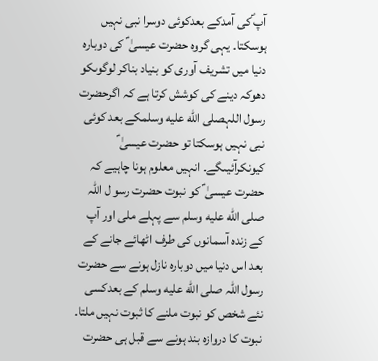آپ ؐکی آمدکے بعدکوئی دوسرا نبی نہیں ہوسکتا۔ یہی گروہ حضرت عیسیٰ ؑ کی دوبارہ دنیا میں تشریف آوری کو بنیاد بناکر لوگوںکو دھوکہ دینے کی کوشش کرتا ہے کہ اگرحضرت رسول اللہصلى الله عليه وسلمکے بعد کوئی نبی نہیں ہوسکتا تو حضرت عیسیٰ ؑ کیونکرآئیںگے۔ انہیں معلوم ہونا چاہیے کہ حضرت عیسیٰ ؑ کو نبوت حضرت رسو ل اللہ صلى الله عليه وسلم سے پہلے ملی اور آپ کے زندہ آسمانوں کی طرف اٹھائے جانے کے بعد اس دنیا میں دوبارہ نازل ہونے سے حضرت رسول اللہ صلى الله عليه وسلم کے بعدکسی نئے شخص کو نبوت ملنے کا ثبوت نہیں ملتا۔ نبوت کا دروازہ بند ہونے سے قبل ہی حضرت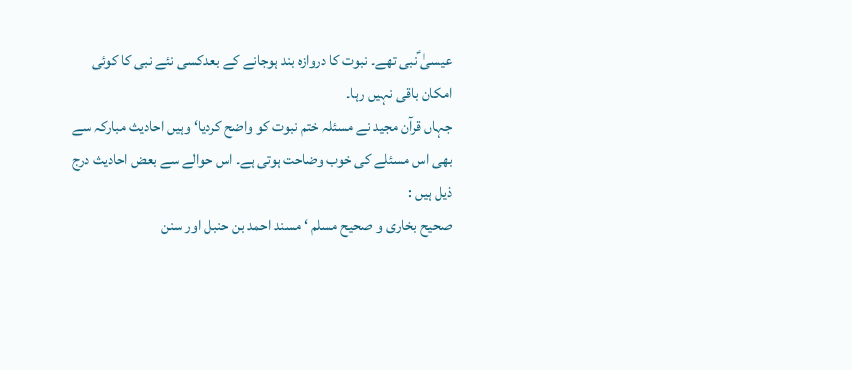عیسیٰ ؑنبی تھے۔ نبوت کا دروازہ بند ہوجانے کے بعدکسی نئے نبی کا کوئی امکان باقی نہیں رہا۔
جہاں قرآن مجید نے مسئلہ ختم نبوت کو واضح کردیا‘ وہیں احادیث مبارکہ سے بھی اس مسئلے کی خوب وضاحت ہوتی ہے۔ اس حوالے سے بعض احادیث درج ذیل ہیں :
صحیح بخاری و صحیح مسلم ‘ مسند احمد بن حنبل اور سنن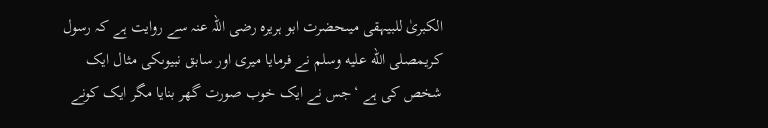الکبریٰ للبیہقی میںحضرت ابو ہریرہ رضی اللہ عنہ سے روایت ہے کہ رسول کریمصلى الله عليه وسلم نے فرمایا میری اور سابق نبیوںکی مثال ایک شخص کی ہے ‘جس نے ایک خوب صورت گھر بنایا مگر ایک کونے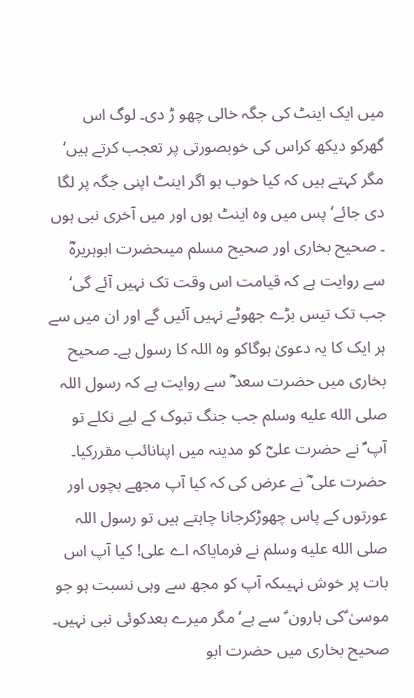میں ایک اینٹ کی جگہ خالی چھو ڑ دی۔ لوگ اس گھرکو دیکھ کراس کی خوبصورتی پر تعجب کرتے ہیں‘ مگر کہتے ہیں کہ کیا خوب ہو اگر اینٹ اپنی جگہ پر لگا دی جائے‘ پس میں وہ اینٹ ہوں اور میں آخری نبی ہوں ۔ صحیح بخاری اور صحیح مسلم میںحضرت ابوہریرہؓ سے روایت ہے کہ قیامت اس وقت تک نہیں آئے گی‘ جب تک تیس بڑے جھوٹے نہیں آئیں گے اور ان میں سے ہر ایک کا یہ دعویٰ ہوگاکو وہ اللہ کا رسول ہے۔ صحیح بخاری میں حضرت سعد ؓ سے روایت ہے کہ رسول اللہ صلى الله عليه وسلم جب جنگ تبوک کے لیے نکلے تو آپ ؐ نے حضرت علیؓ کو مدینہ میں اپنانائب مقررکیا۔ حضرت علی ؓ نے عرض کی کہ کیا آپ مجھے بچوں اور عورتوں کے پاس چھوڑکرجانا چاہتے ہیں تو رسول اللہ صلى الله عليه وسلم نے فرمایاکہ اے علی! کیا آپ اس بات پر خوش نہیںکہ آپ کو مجھ سے وہی نسبت ہو جو موسیٰ ؑکی ہارون ؑ سے ہے‘ مگر میرے بعدکوئی نبی نہیں۔ صحیح بخاری میں حضرت ابو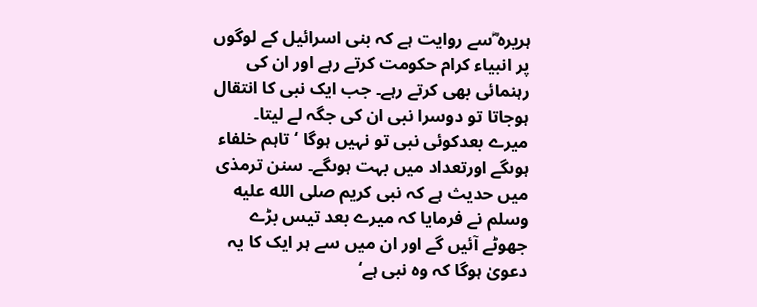ہریرہ ؓسے روایت ہے کہ بنی اسرائیل کے لوگوں پر انبیاء کرام حکومت کرتے رہے اور ان کی رہنمائی بھی کرتے رہے۔ جب ایک نبی کا انتقال ہوجاتا تو دوسرا نبی ان کی جگہ لے لیتا۔ میرے بعدکوئی نبی تو نہیں ہوگا ‘تاہم خلفاء ہوںگے اورتعداد میں بہت ہوںگے۔ سنن ترمذی میں حدیث ہے کہ نبی کریم صلى الله عليه وسلم نے فرمایا کہ میرے بعد تیس بڑے جھوٹے آئیں گے اور ان میں سے ہر ایک کا یہ دعویٰ ہوگا کہ وہ نبی ہے‘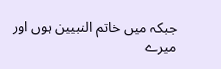جبکہ میں خاتم النبیین ہوں اور میرے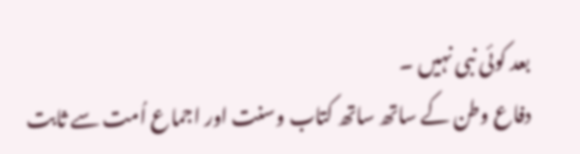بعد کوئی نبی نہیں ۔
دفاع وطن کے ساتھ ساتھ کتاب وسنت اور اجماع اُمت سے ثابت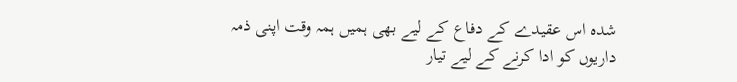شدہ اس عقیدے کے دفاع کے لیے بھی ہمیں ہمہ وقت اپنی ذمہ داریوں کو ادا کرنے کے لیے تیار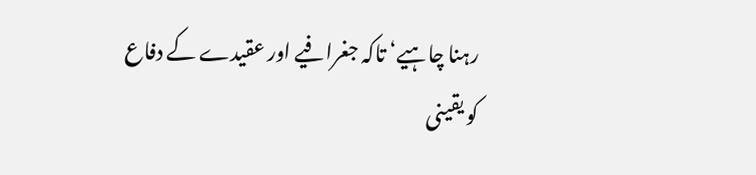رہنا چاہیے‘ تاکہ جغرافیے اور عقیدے کے دفاع کو یقینی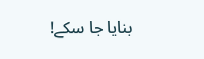بنایا جا سکے!